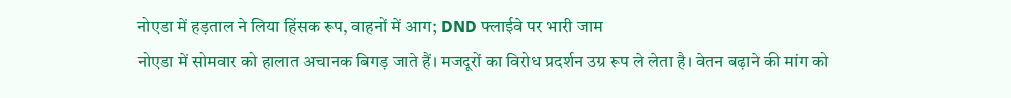नोएडा में हड़ताल ने लिया हिंसक रूप, वाहनों में आग; DND फ्लाईवे पर भारी जाम
नोएडा में सोमवार को हालात अचानक बिगड़ जाते हैं। मजदूरों का विरोध प्रदर्शन उग्र रूप ले लेता है। वेतन बढ़ाने की मांग को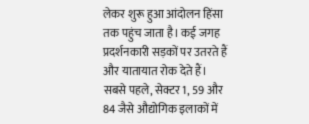लेकर शुरू हुआ आंदोलन हिंसा तक पहुंच जाता है। कई जगह प्रदर्शनकारी सड़कों पर उतरते हैं और यातायात रोक देते हैं।
सबसे पहले, सेक्टर 1, 59 और 84 जैसे औद्योगिक इलाकों में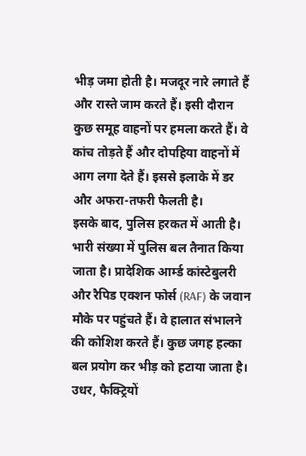भीड़ जमा होती है। मजदूर नारे लगाते हैं और रास्ते जाम करते हैं। इसी दौरान कुछ समूह वाहनों पर हमला करते हैं। वे कांच तोड़ते हैं और दोपहिया वाहनों में आग लगा देते हैं। इससे इलाके में डर और अफरा-तफरी फैलती है।
इसके बाद, पुलिस हरकत में आती है। भारी संख्या में पुलिस बल तैनात किया जाता है। प्रादेशिक आर्म्ड कांस्टेबुलरी और रैपिड एक्शन फोर्स (RAF) के जवान मौके पर पहुंचते हैं। वे हालात संभालने की कोशिश करते हैं। कुछ जगह हल्का बल प्रयोग कर भीड़ को हटाया जाता है।
उधर, फैक्ट्रियों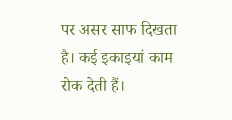पर असर साफ दिखता है। कई इकाइयां काम रोक देती हैं।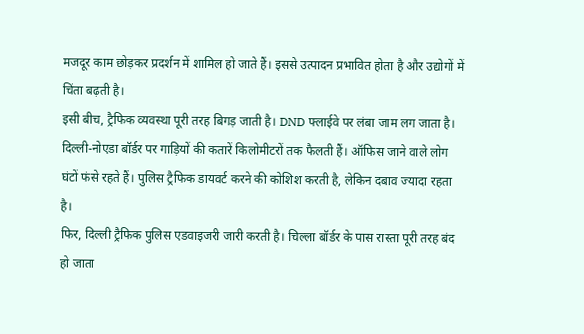मजदूर काम छोड़कर प्रदर्शन में शामिल हो जाते हैं। इससे उत्पादन प्रभावित होता है और उद्योगों में चिंता बढ़ती है।
इसी बीच, ट्रैफिक व्यवस्था पूरी तरह बिगड़ जाती है। DND फ्लाईवे पर लंबा जाम लग जाता है। दिल्ली-नोएडा बॉर्डर पर गाड़ियों की कतारें किलोमीटरों तक फैलती हैं। ऑफिस जाने वाले लोग घंटों फंसे रहते हैं। पुलिस ट्रैफिक डायवर्ट करने की कोशिश करती है, लेकिन दबाव ज्यादा रहता है।
फिर, दिल्ली ट्रैफिक पुलिस एडवाइजरी जारी करती है। चिल्ला बॉर्डर के पास रास्ता पूरी तरह बंद हो जाता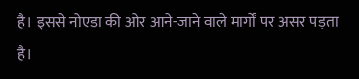है। इससे नोएडा की ओर आने-जाने वाले मार्गों पर असर पड़ता है।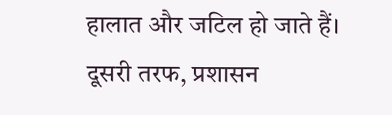हालात और जटिल हो जाते हैं।
दूसरी तरफ, प्रशासन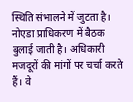स्थिति संभालने में जुटता है। नोएडा प्राधिकरण में बैठक बुलाई जाती है। अधिकारी मजदूरों की मांगों पर चर्चा करते हैं। वे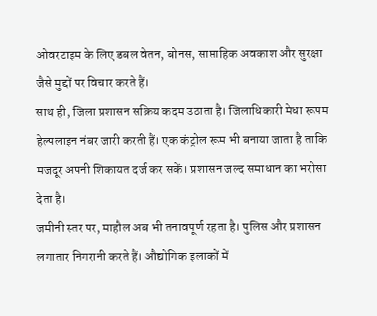ओवरटाइम के लिए डबल वेतन, बोनस, साप्ताहिक अवकाश और सुरक्षा जैसे मुद्दों पर विचार करते हैं।
साथ ही, जिला प्रशासन सक्रिय कदम उठाता है। जिलाधिकारी मेधा रूपम हेल्पलाइन नंबर जारी करती हैं। एक कंट्रोल रूम भी बनाया जाता है ताकि मजदूर अपनी शिकायत दर्ज कर सकें। प्रशासन जल्द समाधान का भरोसा देता है।
जमीनी स्तर पर, माहौल अब भी तनावपूर्ण रहता है। पुलिस और प्रशासन लगातार निगरानी करते हैं। औद्योगिक इलाकों में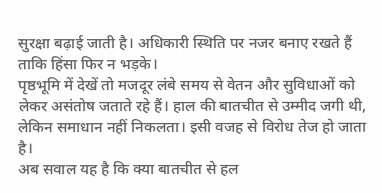सुरक्षा बढ़ाई जाती है। अधिकारी स्थिति पर नजर बनाए रखते हैं ताकि हिंसा फिर न भड़के।
पृष्ठभूमि में देखें तो मजदूर लंबे समय से वेतन और सुविधाओं को लेकर असंतोष जताते रहे हैं। हाल की बातचीत से उम्मीद जगी थी, लेकिन समाधान नहीं निकलता। इसी वजह से विरोध तेज हो जाता है।
अब सवाल यह है कि क्या बातचीत से हल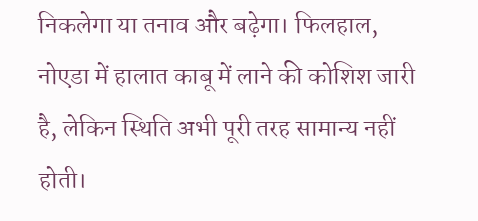निकलेगा या तनाव और बढ़ेगा। फिलहाल, नोएडा में हालात काबू में लाने की कोशिश जारी है, लेकिन स्थिति अभी पूरी तरह सामान्य नहीं होती।